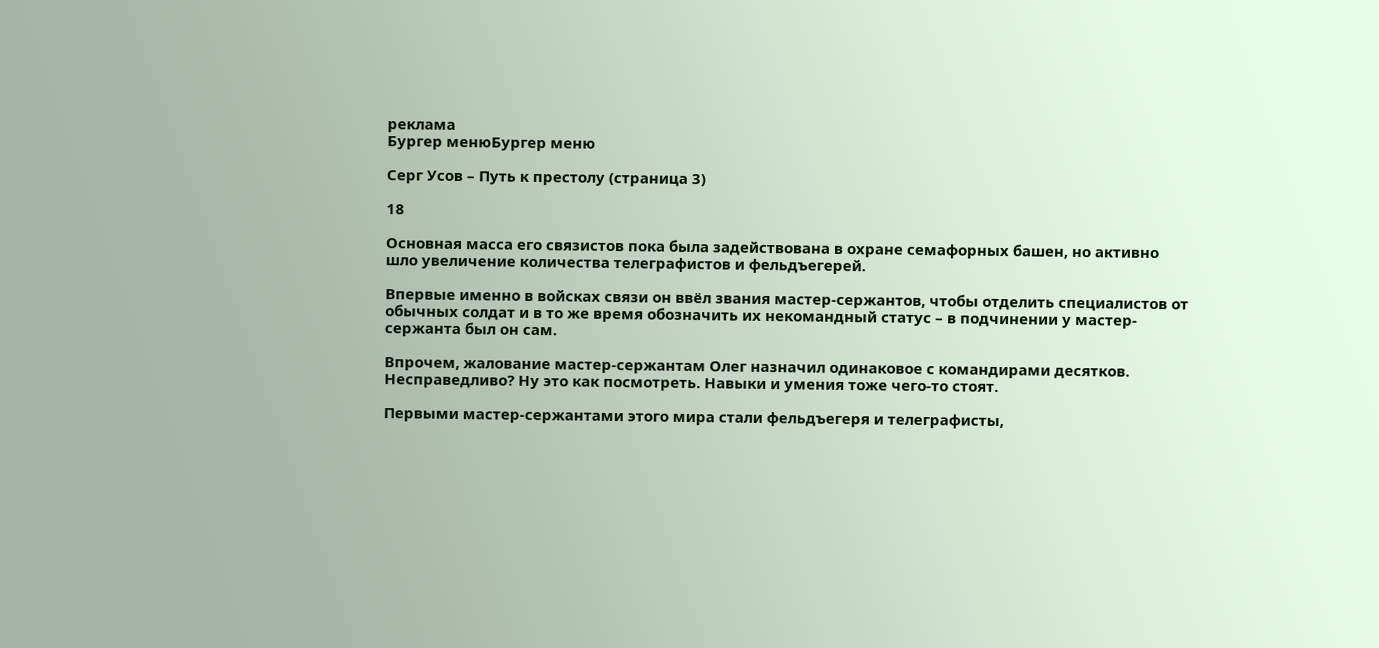реклама
Бургер менюБургер меню

Серг Усов – Путь к престолу (страница 3)

18

Основная масса его связистов пока была задействована в охране семафорных башен, но активно шло увеличение количества телеграфистов и фельдъегерей.

Впервые именно в войсках связи он ввёл звания мастер-сержантов, чтобы отделить специалистов от обычных солдат и в то же время обозначить их некомандный статус – в подчинении у мастер-сержанта был он сам.

Впрочем, жалование мастер-сержантам Олег назначил одинаковое с командирами десятков. Несправедливо? Ну это как посмотреть. Навыки и умения тоже чего-то стоят.

Первыми мастер-сержантами этого мира стали фельдъегеря и телеграфисты,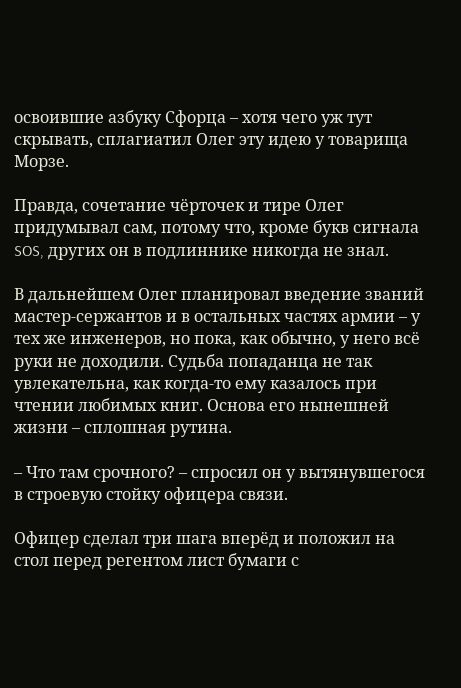освоившие азбуку Сфорца – хотя чего уж тут скрывать, сплагиатил Олег эту идею у товарища Морзе.

Правда, сочетание чёрточек и тире Олег придумывал сам, потому что, кроме букв сигнала SOS, других он в подлиннике никогда не знал.

В дальнейшем Олег планировал введение званий мастер-сержантов и в остальных частях армии – у тех же инженеров, но пока, как обычно, у него всё руки не доходили. Судьба попаданца не так увлекательна, как когда-то ему казалось при чтении любимых книг. Основа его нынешней жизни – сплошная рутина.

– Что там срочного? – спросил он у вытянувшегося в строевую стойку офицера связи.

Офицер сделал три шага вперёд и положил на стол перед регентом лист бумаги с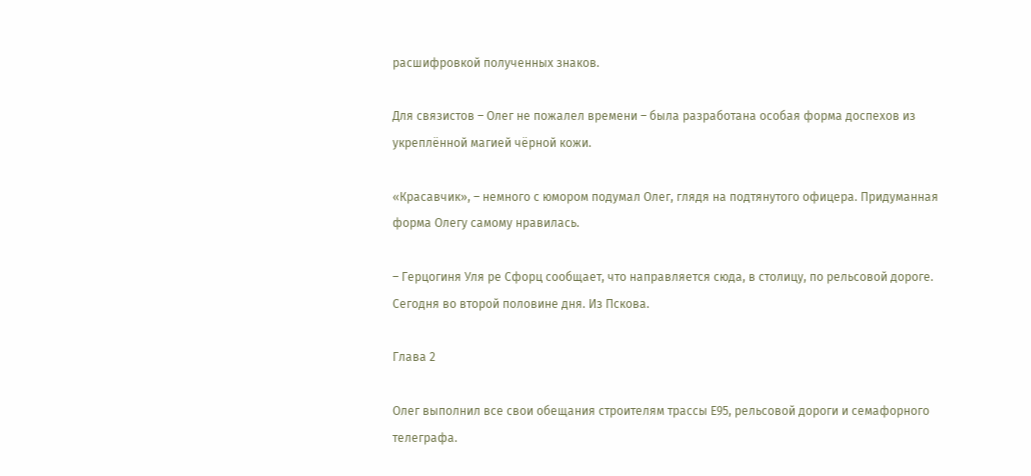расшифровкой полученных знаков.

Для связистов – Олег не пожалел времени – была разработана особая форма доспехов из укреплённой магией чёрной кожи.

«Красавчик», – немного с юмором подумал Олег, глядя на подтянутого офицера. Придуманная форма Олегу самому нравилась.

– Герцогиня Уля ре Сфорц сообщает, что направляется сюда, в столицу, по рельсовой дороге. Сегодня во второй половине дня. Из Пскова.

Глава 2

Олег выполнил все свои обещания строителям трассы Е95, рельсовой дороги и семафорного телеграфа.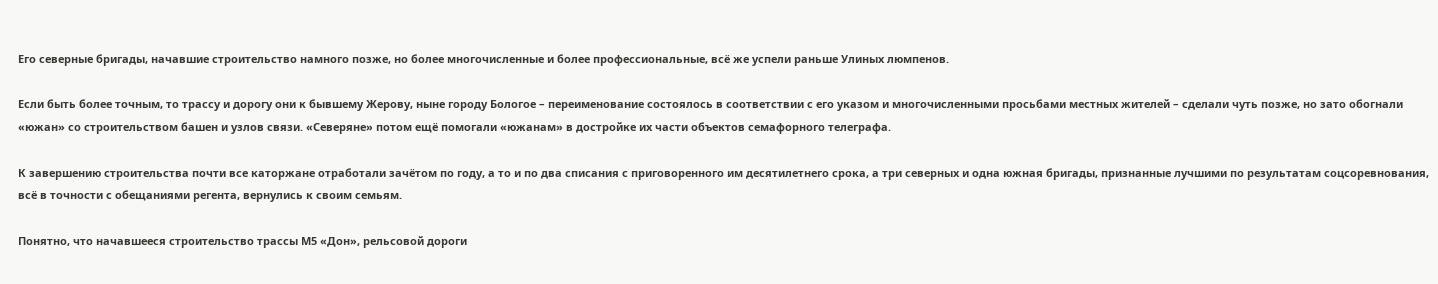Его северные бригады, начавшие строительство намного позже, но более многочисленные и более профессиональные, всё же успели раньше Улиных люмпенов.

Если быть более точным, то трассу и дорогу они к бывшему Жерову, ныне городу Бологое – переименование состоялось в соответствии с его указом и многочисленными просьбами местных жителей – сделали чуть позже, но зато обогнали «южан» со строительством башен и узлов связи. «Северяне» потом ещё помогали «южанам» в достройке их части объектов семафорного телеграфа.

К завершению строительства почти все каторжане отработали зачётом по году, а то и по два списания с приговоренного им десятилетнего срока, а три северных и одна южная бригады, признанные лучшими по результатам соцсоревнования, всё в точности с обещаниями регента, вернулись к своим семьям.

Понятно, что начавшееся строительство трассы М5 «Дон», рельсовой дороги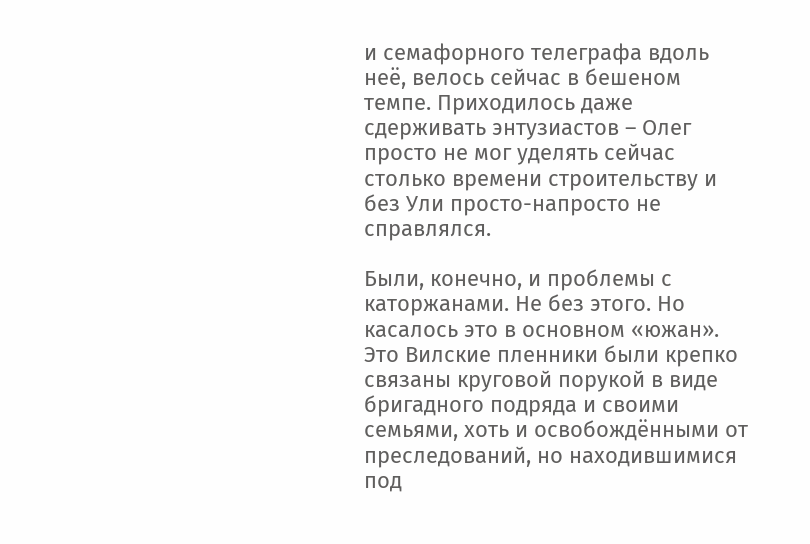и семафорного телеграфа вдоль неё, велось сейчас в бешеном темпе. Приходилось даже сдерживать энтузиастов – Олег просто не мог уделять сейчас столько времени строительству и без Ули просто-напросто не справлялся.

Были, конечно, и проблемы с каторжанами. Не без этого. Но касалось это в основном «южан». Это Вилские пленники были крепко связаны круговой порукой в виде бригадного подряда и своими семьями, хоть и освобождёнными от преследований, но находившимися под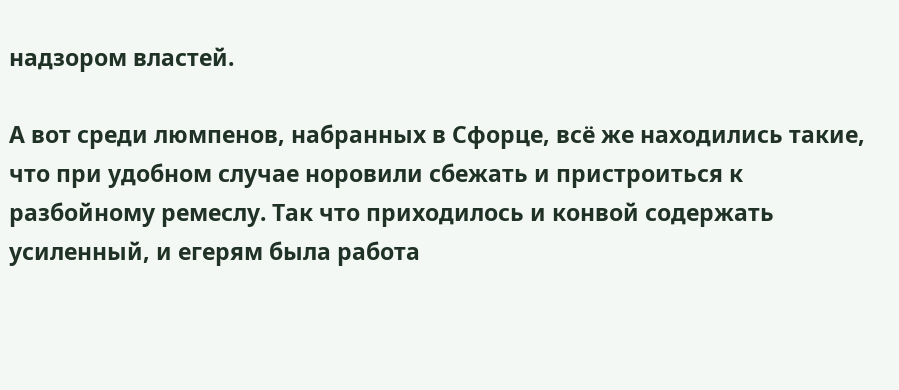надзором властей.

А вот среди люмпенов, набранных в Сфорце, всё же находились такие, что при удобном случае норовили сбежать и пристроиться к разбойному ремеслу. Так что приходилось и конвой содержать усиленный, и егерям была работа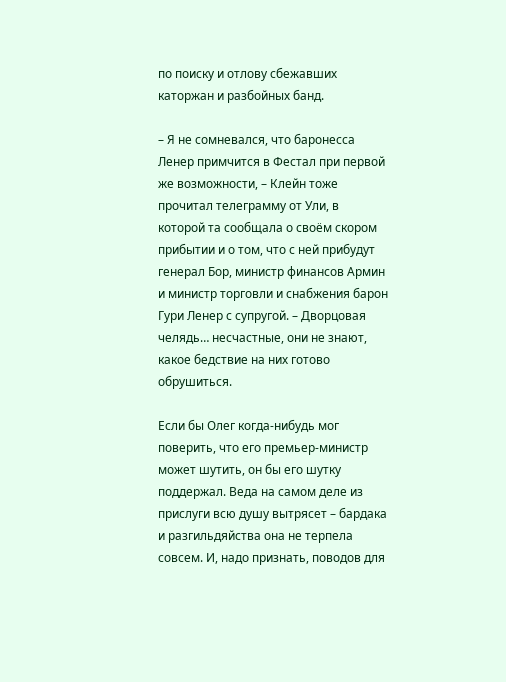по поиску и отлову сбежавших каторжан и разбойных банд.

– Я не сомневался, что баронесса Ленер примчится в Фестал при первой же возможности, – Клейн тоже прочитал телеграмму от Ули, в которой та сообщала о своём скором прибытии и о том, что с ней прибудут генерал Бор, министр финансов Армин и министр торговли и снабжения барон Гури Ленер с супругой. – Дворцовая челядь… несчастные, они не знают, какое бедствие на них готово обрушиться.

Если бы Олег когда-нибудь мог поверить, что его премьер-министр может шутить, он бы его шутку поддержал. Веда на самом деле из прислуги всю душу вытрясет – бардака и разгильдяйства она не терпела совсем. И, надо признать, поводов для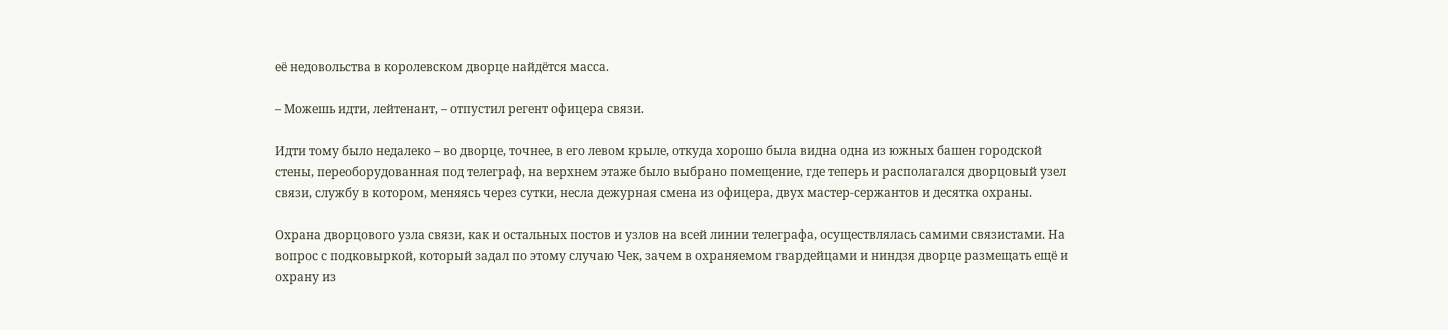её недовольства в королевском дворце найдётся масса.

– Можешь идти, лейтенант, – отпустил регент офицера связи.

Идти тому было недалеко – во дворце, точнее, в его левом крыле, откуда хорошо была видна одна из южных башен городской стены, переоборудованная под телеграф, на верхнем этаже было выбрано помещение, где теперь и располагался дворцовый узел связи, службу в котором, меняясь через сутки, несла дежурная смена из офицера, двух мастер-сержантов и десятка охраны.

Охрана дворцового узла связи, как и остальных постов и узлов на всей линии телеграфа, осуществлялась самими связистами. На вопрос с подковыркой, который задал по этому случаю Чек, зачем в охраняемом гвардейцами и ниндзя дворце размещать ещё и охрану из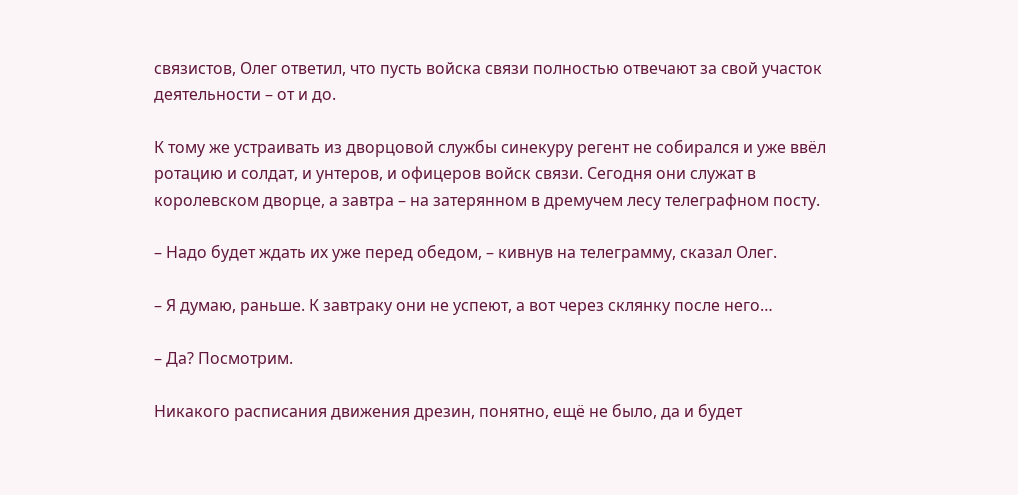связистов, Олег ответил, что пусть войска связи полностью отвечают за свой участок деятельности – от и до.

К тому же устраивать из дворцовой службы синекуру регент не собирался и уже ввёл ротацию и солдат, и унтеров, и офицеров войск связи. Сегодня они служат в королевском дворце, а завтра – на затерянном в дремучем лесу телеграфном посту.

– Надо будет ждать их уже перед обедом, – кивнув на телеграмму, сказал Олег.

– Я думаю, раньше. К завтраку они не успеют, а вот через склянку после него…

– Да? Посмотрим.

Никакого расписания движения дрезин, понятно, ещё не было, да и будет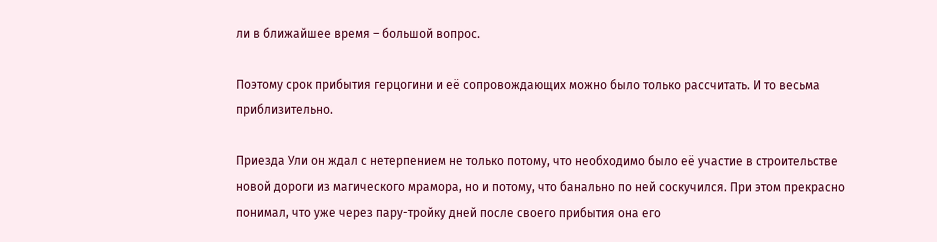ли в ближайшее время – большой вопрос.

Поэтому срок прибытия герцогини и её сопровождающих можно было только рассчитать. И то весьма приблизительно.

Приезда Ули он ждал с нетерпением не только потому, что необходимо было её участие в строительстве новой дороги из магического мрамора, но и потому, что банально по ней соскучился. При этом прекрасно понимал, что уже через пару-тройку дней после своего прибытия она его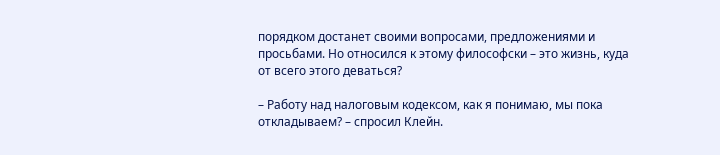порядком достанет своими вопросами, предложениями и просьбами. Но относился к этому философски – это жизнь, куда от всего этого деваться?

– Работу над налоговым кодексом, как я понимаю, мы пока откладываем? – спросил Клейн.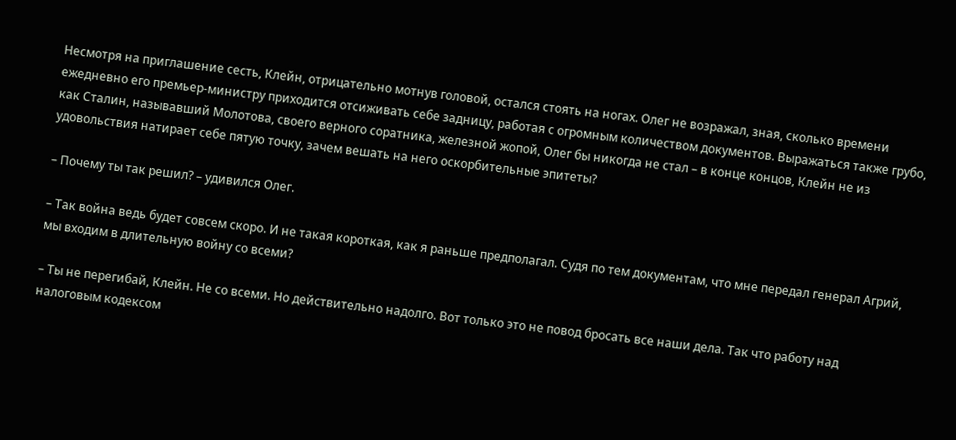Несмотря на приглашение сесть, Клейн, отрицательно мотнув головой, остался стоять на ногах. Олег не возражал, зная, сколько времени ежедневно его премьер-министру приходится отсиживать себе задницу, работая с огромным количеством документов. Выражаться также грубо, как Сталин, называвший Молотова, своего верного соратника, железной жопой, Олег бы никогда не стал – в конце концов, Клейн не из удовольствия натирает себе пятую точку, зачем вешать на него оскорбительные эпитеты?

– Почему ты так решил? – удивился Олег.

– Так война ведь будет совсем скоро. И не такая короткая, как я раньше предполагал. Судя по тем документам, что мне передал генерал Агрий, мы входим в длительную войну со всеми?

– Ты не перегибай, Клейн. Не со всеми. Но действительно надолго. Вот только это не повод бросать все наши дела. Так что работу над налоговым кодексом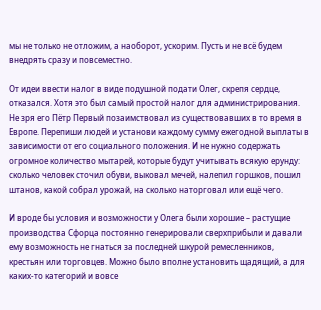мы не только не отложим, а наоборот, ускорим. Пусть и не всё будем внедрять сразу и повсеместно.

От идеи ввести налог в виде подушной подати Олег, скрепя сердце, отказался. Хотя это был самый простой налог для администрирования. Не зря его Пётр Первый позаимствовал из существовавших в то время в Европе. Перепиши людей и установи каждому сумму ежегодной выплаты в зависимости от его социального положения. И не нужно содержать огромное количество мытарей, которые будут учитывать всякую ерунду: сколько человек сточил обуви, выковал мечей, налепил горшков, пошил штанов, какой собрал урожай, на сколько наторговал или ещё чего.

И вроде бы условия и возможности у Олега были хорошие – растущие производства Сфорца постоянно генерировали сверхприбыли и давали ему возможность не гнаться за последней шкурой ремесленников, крестьян или торговцев. Можно было вполне установить щадящий, а для каких-то категорий и вовсе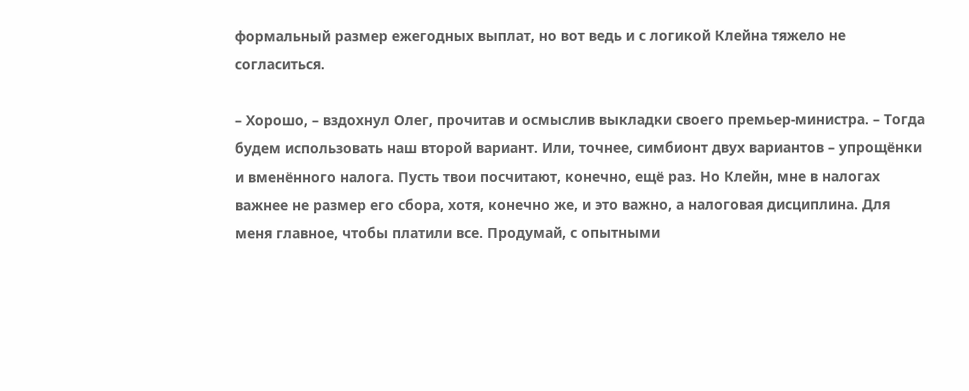формальный размер ежегодных выплат, но вот ведь и с логикой Клейна тяжело не согласиться.

– Хорошо, – вздохнул Олег, прочитав и осмыслив выкладки своего премьер-министра. – Тогда будем использовать наш второй вариант. Или, точнее, симбионт двух вариантов – упрощёнки и вменённого налога. Пусть твои посчитают, конечно, ещё раз. Но Клейн, мне в налогах важнее не размер его сбора, хотя, конечно же, и это важно, а налоговая дисциплина. Для меня главное, чтобы платили все. Продумай, с опытными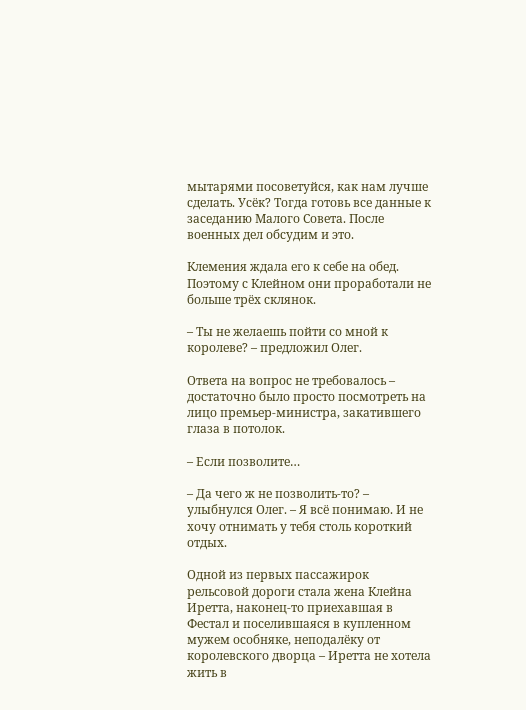мытарями посоветуйся, как нам лучше сделать. Усёк? Тогда готовь все данные к заседанию Малого Совета. После военных дел обсудим и это.

Клемения ждала его к себе на обед. Поэтому с Клейном они проработали не больше трёх склянок.

– Ты не желаешь пойти со мной к королеве? – предложил Олег.

Ответа на вопрос не требовалось – достаточно было просто посмотреть на лицо премьер-министра, закатившего глаза в потолок.

– Если позволите…

– Да чего ж не позволить-то? – улыбнулся Олег. – Я всё понимаю. И не хочу отнимать у тебя столь короткий отдых.

Одной из первых пассажирок рельсовой дороги стала жена Клейна Иретта, наконец-то приехавшая в Фестал и поселившаяся в купленном мужем особняке, неподалёку от королевского дворца – Иретта не хотела жить в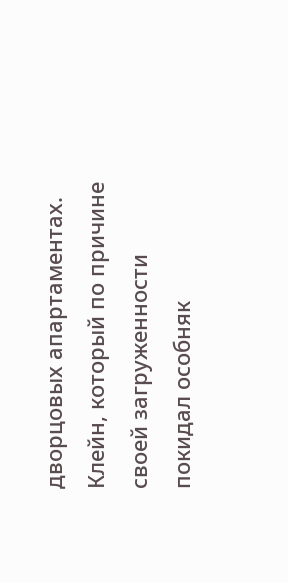дворцовых апартаментах. Клейн, который по причине своей загруженности покидал особняк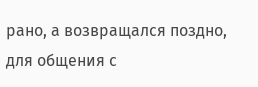рано, а возвращался поздно, для общения с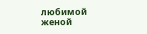любимой женой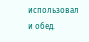использовал и обед.